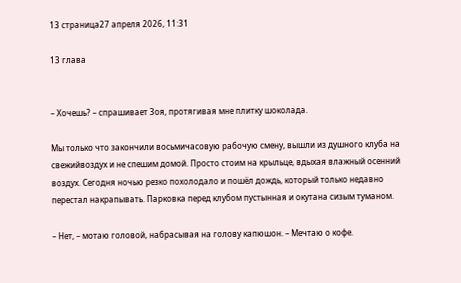13 страница27 апреля 2026, 11:31

13 глава


– Хочешь? – спрашивает Зоя, протягивая мне плитку шоколада.

Мы только что закончили восьмичасовую рабочую смену, вышли из душного клуба на свежийвоздух и не спешим домой. Просто стоим на крыльце, вдыхая влажный осенний воздух. Сегодня ночью резко похолодало и пошёл дождь, который только недавно перестал накрапывать. Парковка перед клубом пустынная и окутана сизым туманом.

– Нет, – мотаю головой, набрасывая на голову капюшон. – Мечтаю о кофе.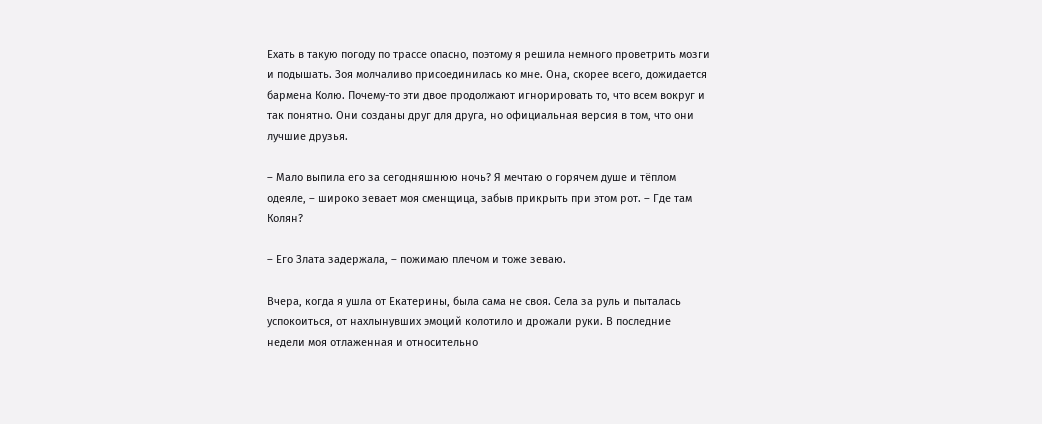Ехать в такую погоду по трассе опасно, поэтому я решила немного проветрить мозги и подышать. Зоя молчаливо присоединилась ко мне. Она, скорее всего, дожидается бармена Колю. Почему-то эти двое продолжают игнорировать то, что всем вокруг и так понятно. Они созданы друг для друга, но официальная версия в том, что они лучшие друзья.

– Мало выпила его за сегодняшнюю ночь? Я мечтаю о горячем душе и тёплом одеяле, – широко зевает моя сменщица, забыв прикрыть при этом рот. – Где там Колян?

– Его Злата задержала, – пожимаю плечом и тоже зеваю.

Вчера, когда я ушла от Екатерины, была сама не своя. Села за руль и пыталась успокоиться, от нахлынувших эмоций колотило и дрожали руки. В последние недели моя отлаженная и относительно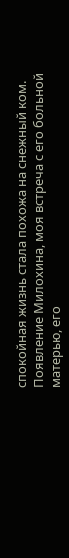спокойная жизнь стала похожа на снежный ком. Появление Милохина, моя встреча с его больной матерью, его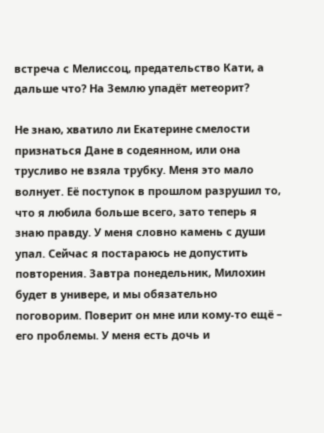встреча с Мелиссоц, предательство Кати, а дальше что? На Землю упадёт метеорит?

Не знаю, хватило ли Екатерине смелости признаться Дане в содеянном, или она трусливо не взяла трубку. Меня это мало волнует. Её поступок в прошлом разрушил то, что я любила больше всего, зато теперь я знаю правду. У меня словно камень с души упал. Сейчас я постараюсь не допустить повторения. Завтра понедельник, Милохин будет в универе, и мы обязательно поговорим. Поверит он мне или кому-то ещё – его проблемы. У меня есть дочь и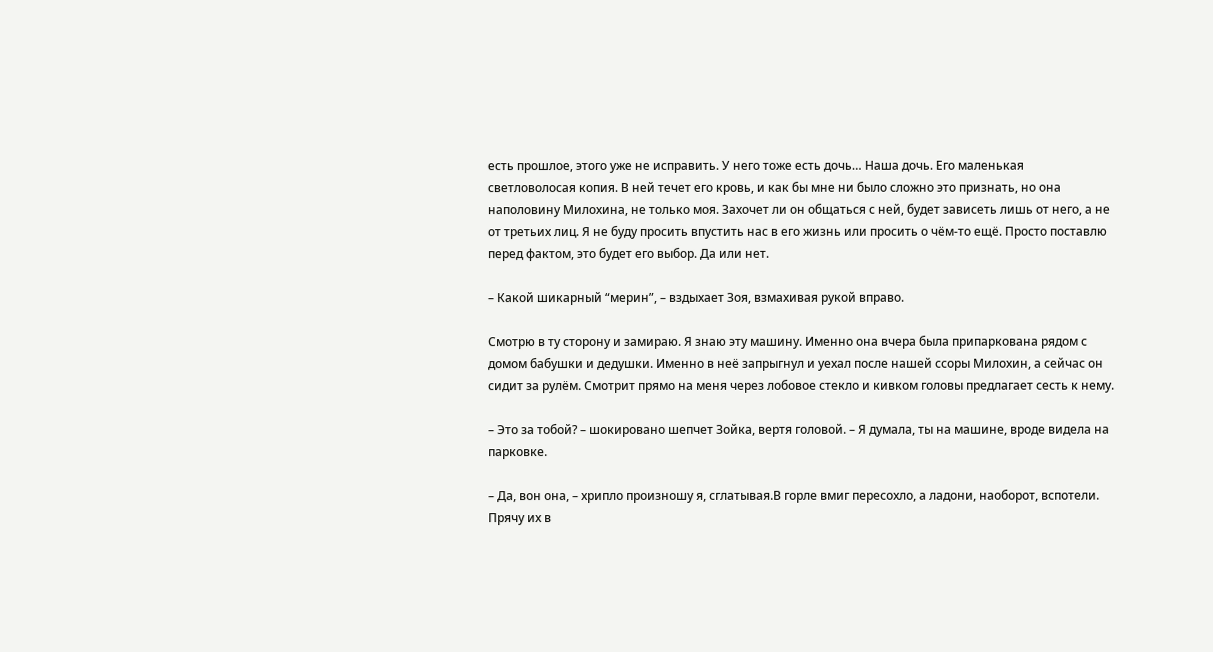есть прошлое, этого уже не исправить. У него тоже есть дочь… Наша дочь. Его маленькая светловолосая копия. В ней течет его кровь, и как бы мне ни было сложно это признать, но она наполовину Милохина, не только моя. Захочет ли он общаться с ней, будет зависеть лишь от него, а не от третьих лиц. Я не буду просить впустить нас в его жизнь или просить о чём-то ещё. Просто поставлю перед фактом, это будет его выбор. Да или нет.

– Какой шикарный “мерин”, – вздыхает Зоя, взмахивая рукой вправо.

Смотрю в ту сторону и замираю. Я знаю эту машину. Именно она вчера была припаркована рядом с домом бабушки и дедушки. Именно в неё запрыгнул и уехал после нашей ссоры Милохин, а сейчас он сидит за рулём. Смотрит прямо на меня через лобовое стекло и кивком головы предлагает сесть к нему.

– Это за тобой? – шокировано шепчет Зойка, вертя головой. – Я думала, ты на машине, вроде видела на парковке.

– Да, вон она, – хрипло произношу я, сглатывая.В горле вмиг пересохло, а ладони, наоборот, вспотели. Прячу их в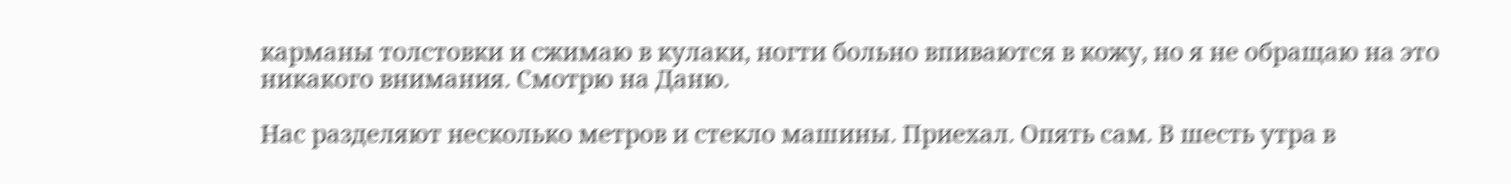карманы толстовки и сжимаю в кулаки, ногти больно впиваются в кожу, но я не обращаю на это никакого внимания. Смотрю на Даню.

Нас разделяют несколько метров и стекло машины. Приехал. Опять сам. В шесть утра в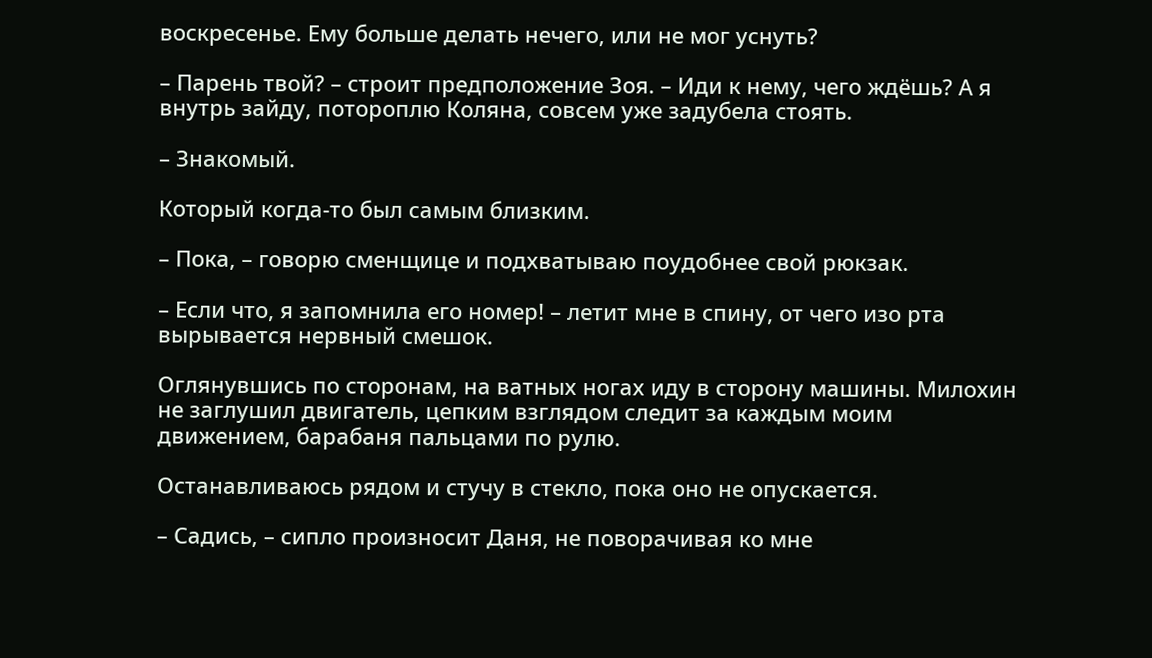воскресенье. Ему больше делать нечего, или не мог уснуть?

– Парень твой? – строит предположение Зоя. – Иди к нему, чего ждёшь? А я внутрь зайду, потороплю Коляна, совсем уже задубела стоять.

– Знакомый.

Который когда-то был самым близким.

– Пока, – говорю сменщице и подхватываю поудобнее свой рюкзак.

– Если что, я запомнила его номер! – летит мне в спину, от чего изо рта вырывается нервный смешок.

Оглянувшись по сторонам, на ватных ногах иду в сторону машины. Милохин не заглушил двигатель, цепким взглядом следит за каждым моим движением, барабаня пальцами по рулю.

Останавливаюсь рядом и стучу в стекло, пока оно не опускается.

– Садись, – сипло произносит Даня, не поворачивая ко мне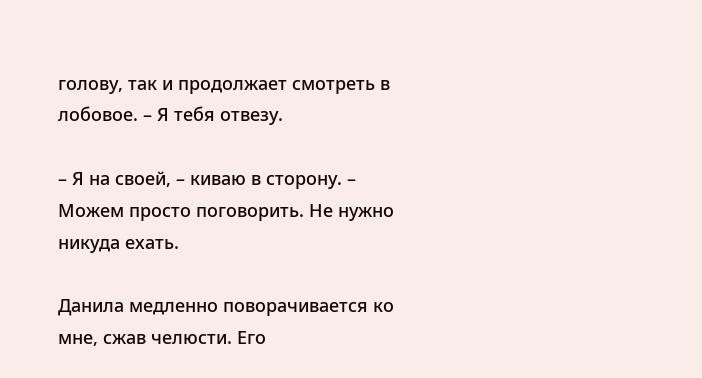голову, так и продолжает смотреть в лобовое. – Я тебя отвезу.

– Я на своей, – киваю в сторону. – Можем просто поговорить. Не нужно никуда ехать.

Данила медленно поворачивается ко мне, сжав челюсти. Его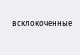всклокоченные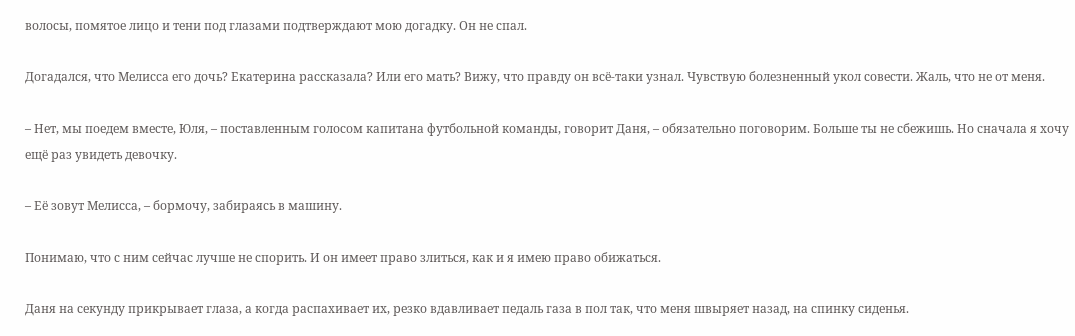волосы, помятое лицо и тени под глазами подтверждают мою догадку. Он не спал.

Догадался, что Мелисса его дочь? Екатерина рассказала? Или его мать? Вижу, что правду он всё-таки узнал. Чувствую болезненный укол совести. Жаль, что не от меня.

– Нет, мы поедем вместе, Юля, – поставленным голосом капитана футбольной команды, говорит Даня, – обязательно поговорим. Больше ты не сбежишь. Но сначала я хочу ещё раз увидеть девочку.

– Её зовут Мелисса, – бормочу, забираясь в машину.

Понимаю, что с ним сейчас лучше не спорить. И он имеет право злиться, как и я имею право обижаться.

Даня на секунду прикрывает глаза, а когда распахивает их, резко вдавливает педаль газа в пол так, что меня швыряет назад, на спинку сиденья.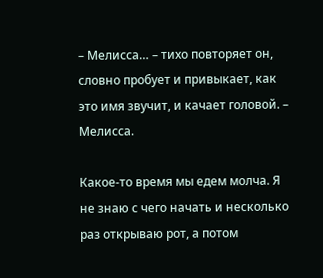– Мелисса… – тихо повторяет он, словно пробует и привыкает, как это имя звучит, и качает головой. – Мелисса.

Какое-то время мы едем молча. Я не знаю с чего начать и несколько раз открываю рот, а потом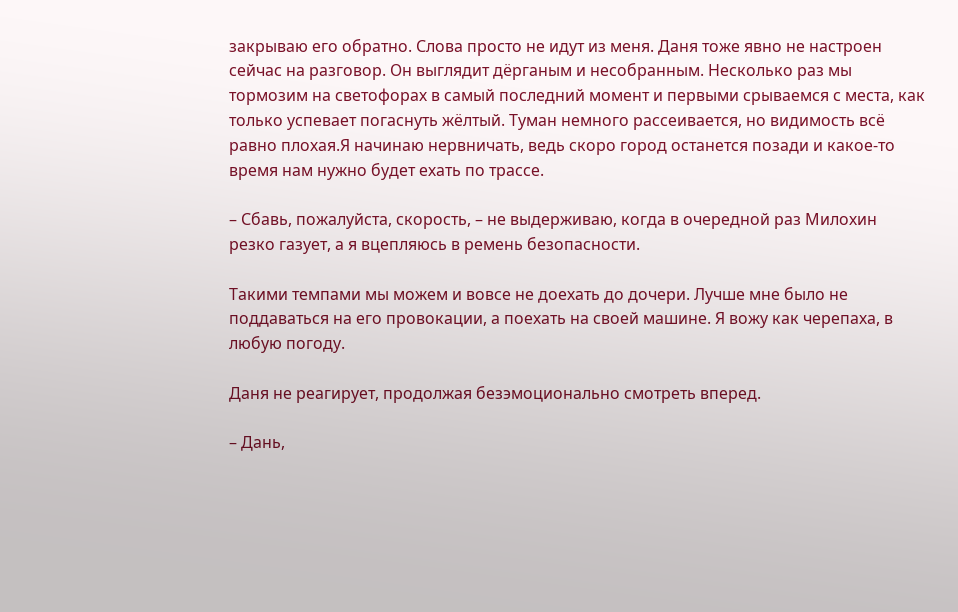закрываю его обратно. Слова просто не идут из меня. Даня тоже явно не настроен сейчас на разговор. Он выглядит дëрганым и несобранным. Несколько раз мы тормозим на светофорах в самый последний момент и первыми срываемся с места, как только успевает погаснуть жёлтый. Туман немного рассеивается, но видимость всё равно плохая.Я начинаю нервничать, ведь скоро город останется позади и какое-то время нам нужно будет ехать по трассе.

– Сбавь, пожалуйста, скорость, – не выдерживаю, когда в очередной раз Милохин резко газует, а я вцепляюсь в ремень безопасности.

Такими темпами мы можем и вовсе не доехать до дочери. Лучше мне было не поддаваться на его провокации, а поехать на своей машине. Я вожу как черепаха, в любую погоду.

Даня не реагирует, продолжая безэмоционально смотреть вперед.

– Дань,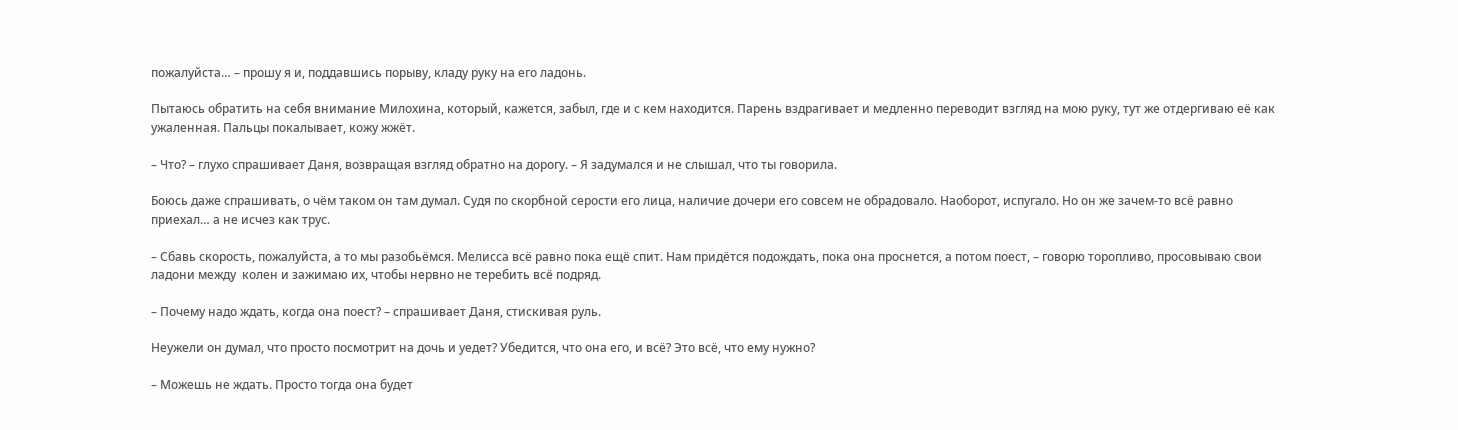пожалуйста… – прошу я и, поддавшись порыву, кладу руку на его ладонь.

Пытаюсь обратить на себя внимание Милохина, который, кажется, забыл, где и с кем находится. Парень вздрагивает и медленно переводит взгляд на мою руку, тут же отдергиваю её как ужаленная. Пальцы покалывает, кожу жжёт.

– Что? – глухо спрашивает Даня, возвращая взгляд обратно на дорогу. – Я задумался и не слышал, что ты говорила.

Боюсь даже спрашивать, о чём таком он там думал. Судя по скорбной серости его лица, наличие дочери его совсем не обрадовало. Наоборот, испугало. Но он же зачем-то всё равно приехал… а не исчез как трус.

– Сбавь скорость, пожалуйста, а то мы разобьëмся. Мелисса всё равно пока ещё спит. Нам придётся подождать, пока она проснется, а потом поест, – говорю торопливо, просовываю свои ладони между  колен и зажимаю их, чтобы нервно не теребить всё подряд.

– Почему надо ждать, когда она поест? – спрашивает Даня, стискивая руль.

Неужели он думал, что просто посмотрит на дочь и уедет? Убедится, что она его, и всё? Это всё, что ему нужно?

– Можешь не ждать. Просто тогда она будет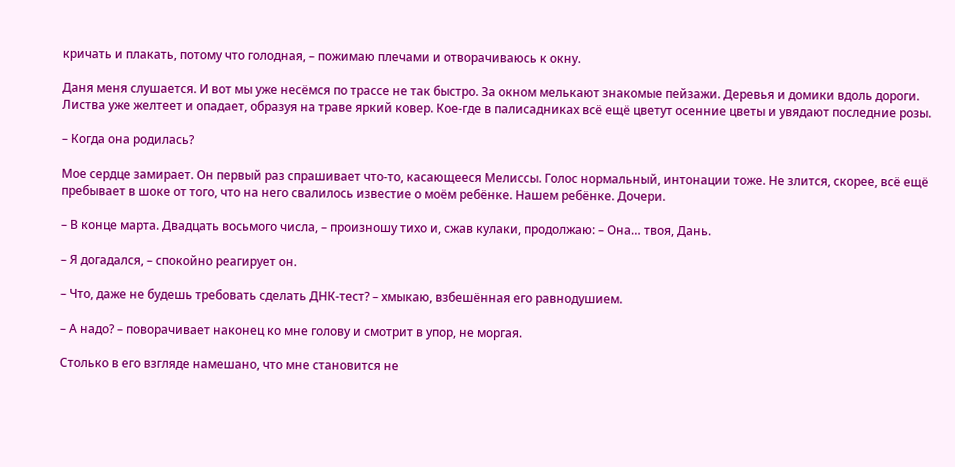кричать и плакать, потому что голодная, – пожимаю плечами и отворачиваюсь к окну.

Даня меня слушается. И вот мы уже несëмся по трассе не так быстро. За окном мелькают знакомые пейзажи. Деревья и домики вдоль дороги. Листва уже желтеет и опадает, образуя на траве яркий ковер. Кое-где в палисадниках всё ещё цветут осенние цветы и увядают последние розы.

– Когда она родилась?

Мое сердце замирает. Он первый раз спрашивает что-то, касающееся Мелиссы. Голос нормальный, интонации тоже. Не злится, скорее, всё ещё пребывает в шоке от того, что на него свалилось известие о моём ребёнке. Нашем ребёнке. Дочери.

– В конце марта. Двадцать восьмого числа, – произношу тихо и, сжав кулаки, продолжаю: – Она… твоя, Дань.

– Я догадался, – спокойно реагирует он.

– Что, даже не будешь требовать сделать ДНК-тест? – хмыкаю, взбешённая его равнодушием.

– А надо? – поворачивает наконец ко мне голову и смотрит в упор, не моргая.

Столько в его взгляде намешано, что мне становится не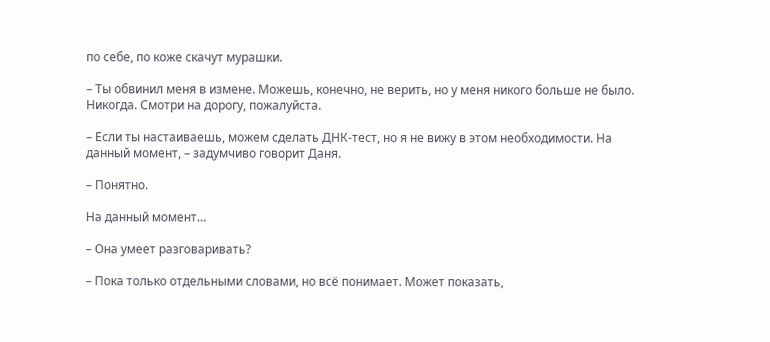по себе, по коже скачут мурашки.

– Ты обвинил меня в измене. Можешь, конечно, не верить, но у меня никого больше не было. Никогда. Смотри на дорогу, пожалуйста.

– Если ты настаиваешь, можем сделать ДНК-тест, но я не вижу в этом необходимости. На данный момент, – задумчиво говорит Даня.

– Понятно.

На данный момент…

– Она умеет разговаривать?

– Пока только отдельными словами, но всё понимает. Может показать,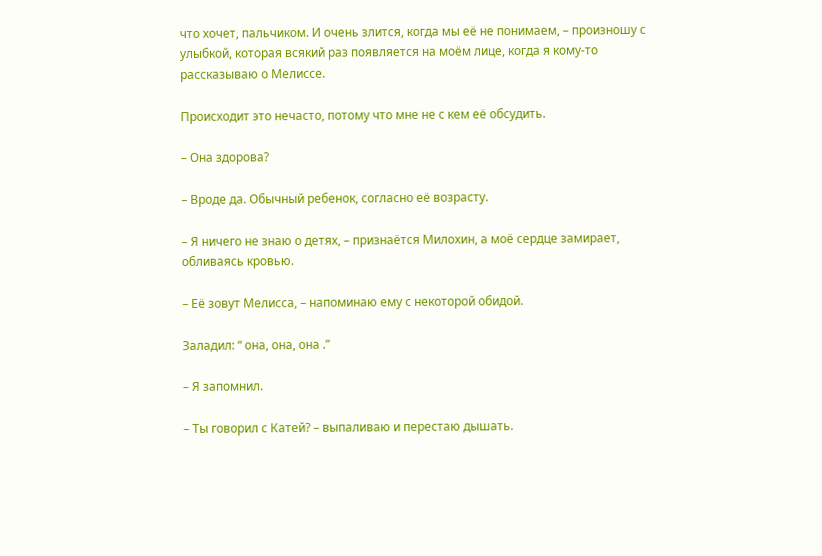что хочет, пальчиком. И очень злится, когда мы её не понимаем, – произношу с улыбкой, которая всякий раз появляется на моём лице, когда я кому-то рассказываю о Мелиссе.

Происходит это нечасто, потому что мне не с кем её обсудить.

– Она здорова?

– Вроде да. Обычный ребенок, согласно её возрасту.

– Я ничего не знаю о детях, – признаётся Милохин, а моё сердце замирает, обливаясь кровью.

– Её зовут Мелисса, – напоминаю ему с некоторой обидой.

Заладил: “ она, она, она .”

– Я запомнил.

– Ты говорил с Катей? – выпаливаю и перестаю дышать.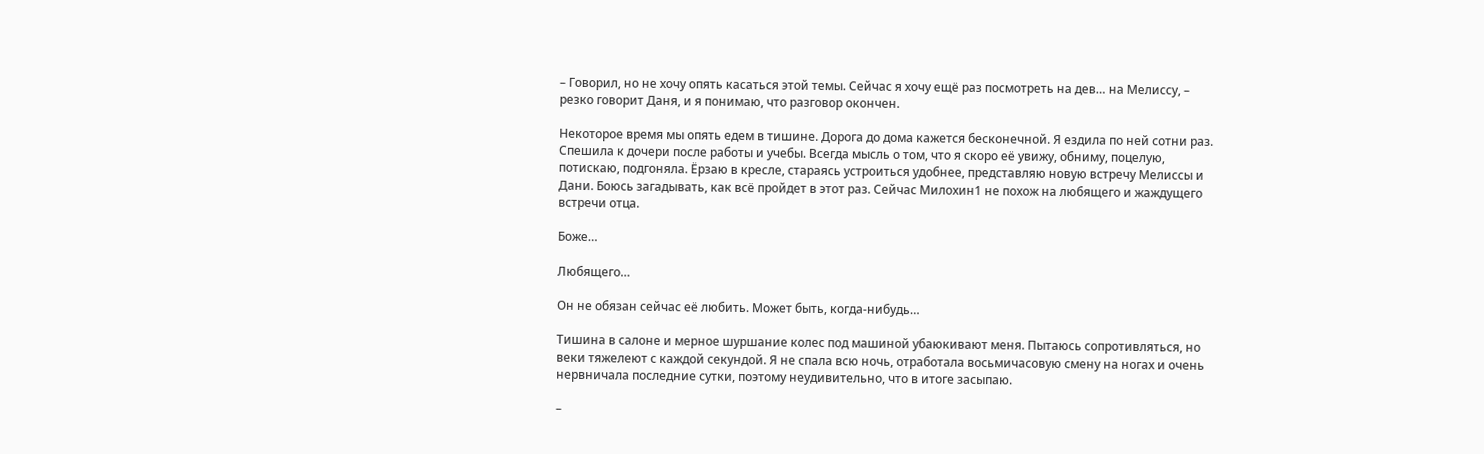– Говорил, но не хочу опять касаться этой темы. Сейчас я хочу ещё раз посмотреть на дев… на Мелиссу, – резко говорит Даня, и я понимаю, что разговор окончен.

Некоторое время мы опять едем в тишине. Дорога до дома кажется бесконечной. Я ездила по ней сотни раз. Спешила к дочери после работы и учебы. Всегда мысль о том, что я скоро её увижу, обниму, поцелую, потискаю, подгоняла. Ëрзаю в кресле, стараясь устроиться удобнее, представляю новую встречу Мелиссы и Дани. Боюсь загадывать, как всё пройдет в этот раз. Сейчас Милохин1 не похож на любящего и жаждущего встречи отца.

Боже…

Любящего…

Он не обязан сейчас её любить. Может быть, когда-нибудь…

Тишина в салоне и мерное шуршание колес под машиной убаюкивают меня. Пытаюсь сопротивляться, но веки тяжелеют с каждой секундой. Я не спала всю ночь, отработала восьмичасовую смену на ногах и очень нервничала последние сутки, поэтому неудивительно, что в итоге засыпаю.

–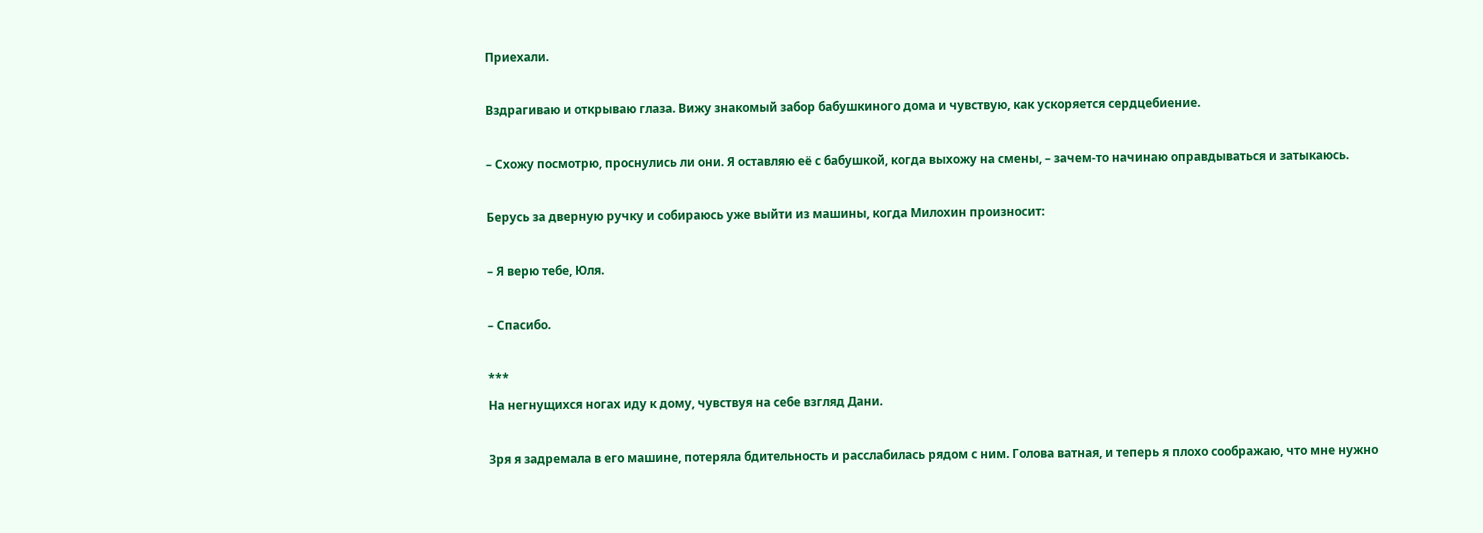Приехали.

Вздрагиваю и открываю глаза. Вижу знакомый забор бабушкиного дома и чувствую, как ускоряется сердцебиение.

– Схожу посмотрю, проснулись ли они. Я оставляю её с бабушкой, когда выхожу на смены, – зачем-то начинаю оправдываться и затыкаюсь.

Берусь за дверную ручку и собираюсь уже выйти из машины, когда Милохин произносит:

– Я верю тебе, Юля.

– Спасибо.

***
На негнущихся ногах иду к дому, чувствуя на себе взгляд Дани.

Зря я задремала в его машине, потеряла бдительность и расслабилась рядом с ним. Голова ватная, и теперь я плохо соображаю, что мне нужно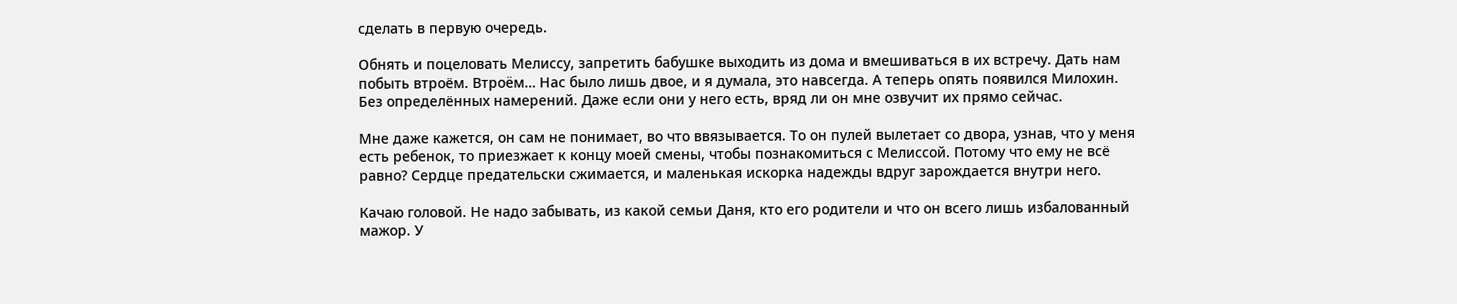сделать в первую очередь.

Обнять и поцеловать Мелиссу, запретить бабушке выходить из дома и вмешиваться в их встречу. Дать нам побыть втроём. Втроëм… Нас было лишь двое, и я думала, это навсегда. А теперь опять появился Милохин. Без определённых намерений. Даже если они у него есть, вряд ли он мне озвучит их прямо сейчас.

Мне даже кажется, он сам не понимает, во что ввязывается. То он пулей вылетает со двора, узнав, что у меня есть ребенок, то приезжает к концу моей смены, чтобы познакомиться с Мелиссой. Потому что ему не всё равно? Сердце предательски сжимается, и маленькая искорка надежды вдруг зарождается внутри него.

Качаю головой. Не надо забывать, из какой семьи Даня, кто его родители и что он всего лишь избалованный мажор. У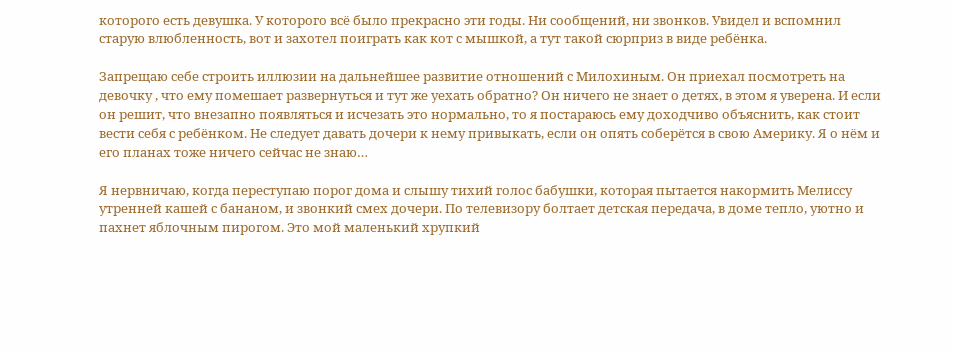которого есть девушка. У которого всё было прекрасно эти годы. Ни сообщений, ни звонков. Увидел и вспомнил старую влюбленность, вот и захотел поиграть как кот с мышкой, а тут такой сюрприз в виде ребёнка.

Запрещаю себе строить иллюзии на дальнейшее развитие отношений с Милохиным. Он приехал посмотреть на  девочку , что ему помешает развернуться и тут же уехать обратно? Он ничего не знает о детях, в этом я уверена. И если он решит, что внезапно появляться и исчезать это нормально, то я постараюсь ему доходчиво объяснить, как стоит вести себя с ребёнком. Не следует давать дочери к нему привыкать, если он опять соберётся в свою Америку. Я о нём и его планах тоже ничего сейчас не знаю…

Я нервничаю, когда переступаю порог дома и слышу тихий голос бабушки, которая пытается накормить Мелиссу утренней кашей с бананом, и звонкий смех дочери. По телевизору болтает детская передача, в доме тепло, уютно и пахнет яблочным пирогом. Это мой маленький хрупкий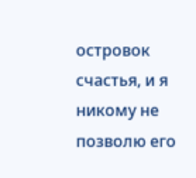островок счастья, и я никому не позволю его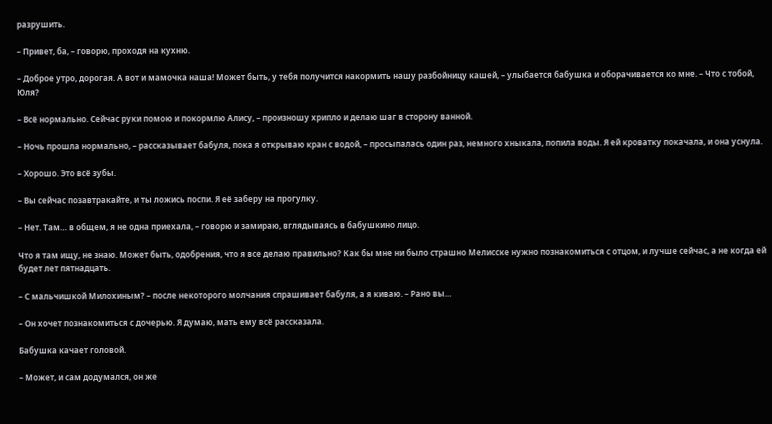разрушить.

– Привет, ба, – говорю, проходя на кухню.

– Доброе утро, дорогая. А вот и мамочка наша! Может быть, у тебя получится накормить нашу разбойницу кашей, – улыбается бабушка и оборачивается ко мне. – Что с тобой, Юля?

– Всё нормально. Сейчас руки помою и покормлю Алису, – произношу хрипло и делаю шаг в сторону ванной.

– Ночь прошла нормально, – рассказывает бабуля, пока я открываю кран с водой, – просыпалась один раз, немного хныкала, попила воды. Я ей кроватку покачала, и она уснула.

– Хорошо. Это всё зубы.

– Вы сейчас позавтракайте, и ты ложись поспи. Я её заберу на прогулку.

– Нет. Там… в общем, я не одна приехала, – говорю и замираю, вглядываясь в бабушкино лицо.

Что я там ищу, не знаю. Может быть, одобрения, что я все делаю правильно? Как бы мне ни было страшно Мелисске нужно познакомиться с отцом, и лучше сейчас, а не когда ей будет лет пятнадцать.

– С мальчишкой Милохиным? – после некоторого молчания спрашивает бабуля, а я киваю. – Рано вы…

– Он хочет познакомиться с дочерью. Я думаю, мать ему всё рассказала.

Бабушка качает головой.

– Может, и сам додумался, он же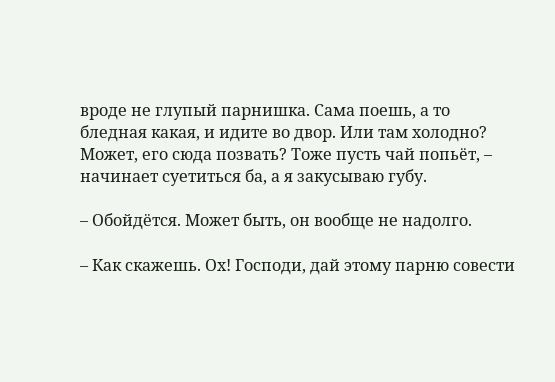вроде не глупый парнишка. Сама поешь, а то бледная какая, и идите во двор. Или там холодно? Может, его сюда позвать? Тоже пусть чай попьëт, – начинает суетиться ба, а я закусываю губу.

– Обойдётся. Может быть, он вообще не надолго.

– Как скажешь. Ох! Господи, дай этому парню совести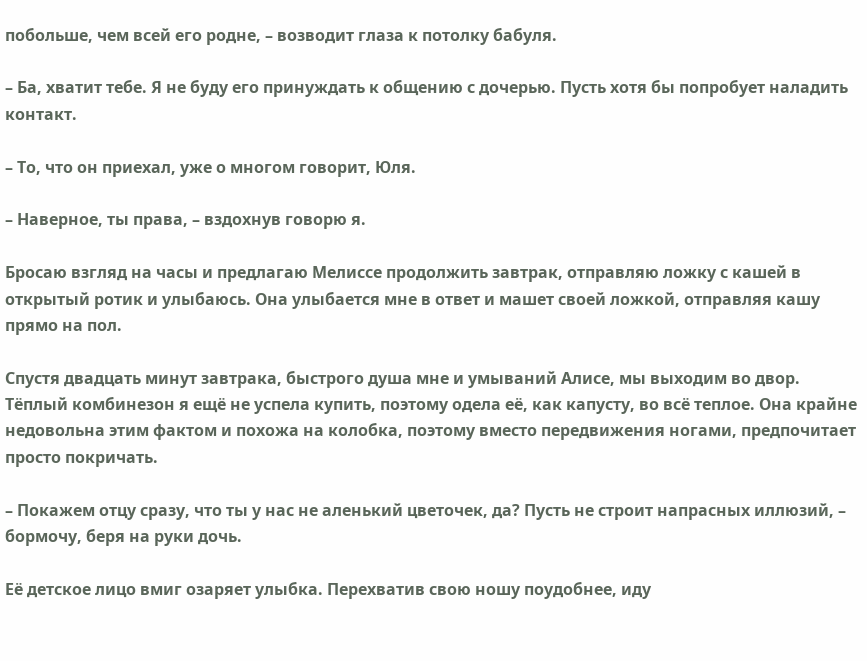побольше, чем всей его родне, – возводит глаза к потолку бабуля.

– Ба, хватит тебе. Я не буду его принуждать к общению с дочерью. Пусть хотя бы попробует наладить контакт.

– То, что он приехал, уже о многом говорит, Юля.

– Наверное, ты права, – вздохнув говорю я.

Бросаю взгляд на часы и предлагаю Мелиссе продолжить завтрак, отправляю ложку с кашей в открытый ротик и улыбаюсь. Она улыбается мне в ответ и машет своей ложкой, отправляя кашу прямо на пол.

Спустя двадцать минут завтрака, быстрого душа мне и умываний Алисе, мы выходим во двор. Тёплый комбинезон я ещё не успела купить, поэтому одела её, как капусту, во всё теплое. Она крайне недовольна этим фактом и похожа на колобка, поэтому вместо передвижения ногами, предпочитает просто покричать.

– Покажем отцу сразу, что ты у нас не аленький цветочек, да? Пусть не строит напрасных иллюзий, – бормочу, беря на руки дочь.

Её детское лицо вмиг озаряет улыбка. Перехватив свою ношу поудобнее, иду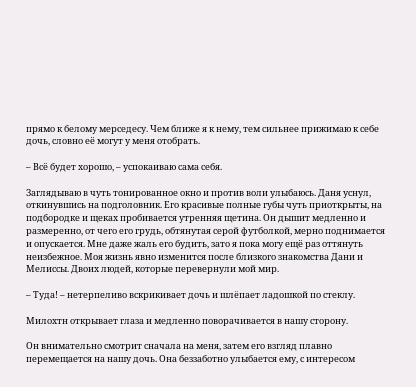прямо к белому мерседесу. Чем ближе я к нему, тем сильнее прижимаю к себе дочь, словно её могут у меня отобрать.

– Всё будет хорошо, – успокаиваю сама себя.

Заглядываю в чуть тонированное окно и против воли улыбаюсь. Даня уснул, откинувшись на подголовник. Его красивые полные губы чуть приоткрыты, на подбородке и щеках пробивается утренняя щетина. Он дышит медленно и размеренно, от чего его грудь, обтянутая серой футболкой, мерно поднимается и опускается. Мне даже жаль его будить, зато я пока могу ещё раз оттянуть неизбежное. Моя жизнь явно изменится после близкого знакомства Дани и Мелиссы. Двоих людей, которые перевернули мой мир.

– Туда! – нетерпеливо вскрикивает дочь и шлëпает ладошкой по стеклу.

Милохтн открывает глаза и медленно поворачивается в нашу сторону.

Он внимательно смотрит сначала на меня, затем его взгляд плавно перемещается на нашу дочь. Она беззаботно улыбается ему, с интересом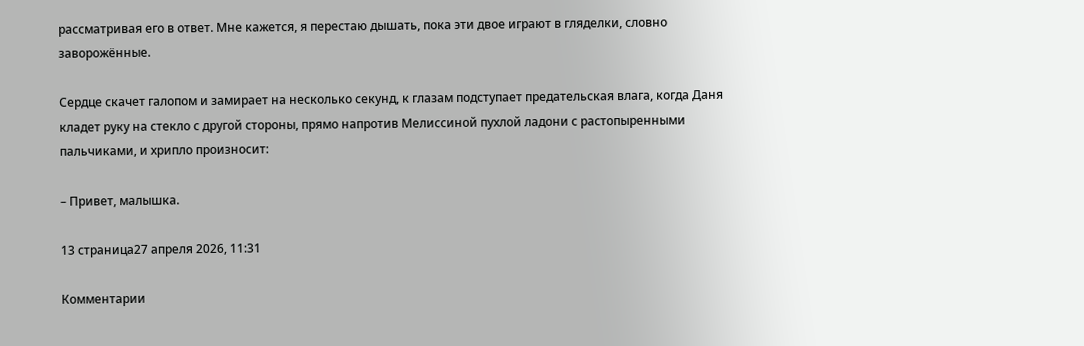рассматривая его в ответ. Мне кажется, я перестаю дышать, пока эти двое играют в гляделки, словно заворожëнные.

Сердце скачет галопом и замирает на несколько секунд, к глазам подступает предательская влага, когда Даня кладет руку на стекло с другой стороны, прямо напротив Мелиссиной пухлой ладони с растопыренными пальчиками, и хрипло произносит:

– Привет, малышка.

13 страница27 апреля 2026, 11:31

Комментарии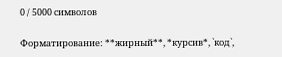0 / 5000 символов

Форматирование: **жирный**, *курсив*, `код`,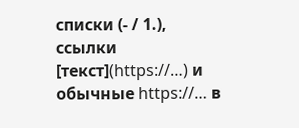списки (- / 1.), ссылки [текст](https://…) и обычные https://… в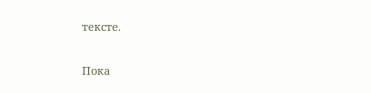тексте.

Пока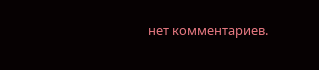нет комментариев.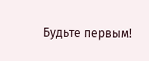Будьте первым!